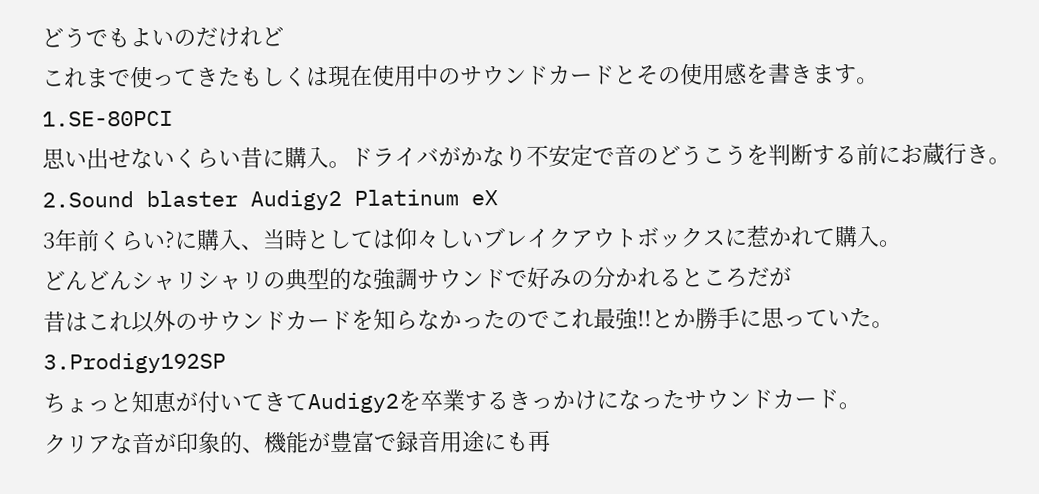どうでもよいのだけれど
これまで使ってきたもしくは現在使用中のサウンドカードとその使用感を書きます。
1.SE-80PCI
思い出せないくらい昔に購入。ドライバがかなり不安定で音のどうこうを判断する前にお蔵行き。
2.Sound blaster Audigy2 Platinum eX
3年前くらい?に購入、当時としては仰々しいブレイクアウトボックスに惹かれて購入。
どんどんシャリシャリの典型的な強調サウンドで好みの分かれるところだが
昔はこれ以外のサウンドカードを知らなかったのでこれ最強!!とか勝手に思っていた。
3.Prodigy192SP
ちょっと知恵が付いてきてAudigy2を卒業するきっかけになったサウンドカード。
クリアな音が印象的、機能が豊富で録音用途にも再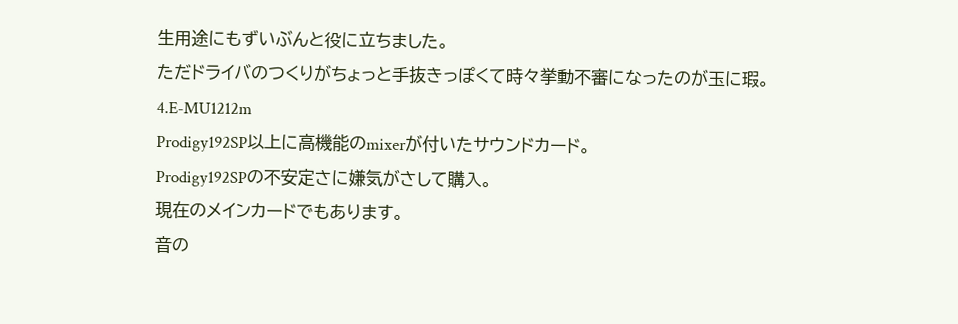生用途にもずいぶんと役に立ちました。
ただドライバのつくりがちょっと手抜きっぽくて時々挙動不審になったのが玉に瑕。
4.E-MU1212m
Prodigy192SP以上に高機能のmixerが付いたサウンドカード。
Prodigy192SPの不安定さに嫌気がさして購入。
現在のメインカードでもあります。
音の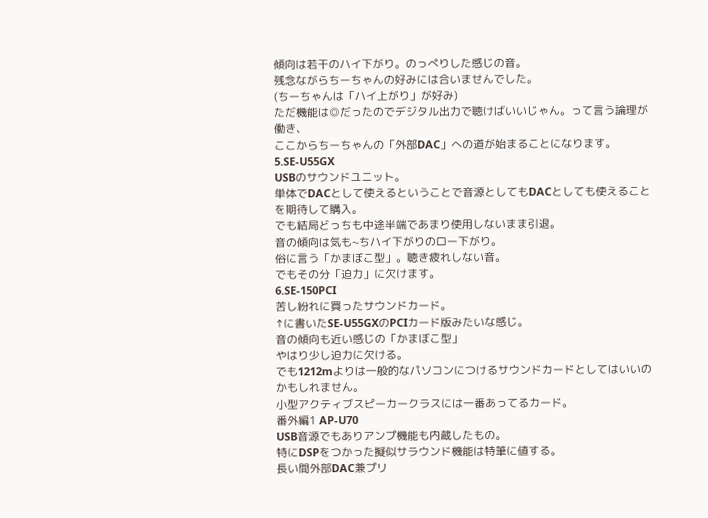傾向は若干のハイ下がり。のっぺりした感じの音。
残念ながらちーちゃんの好みには合いませんでした。
(ちーちゃんは「ハイ上がり」が好み)
ただ機能は◎だったのでデジタル出力で聴けばいいじゃん。って言う論理が働き、
ここからちーちゃんの「外部DAC」への道が始まることになります。
5.SE-U55GX
USBのサウンドユニット。
単体でDACとして使えるということで音源としてもDACとしても使えることを期待して購入。
でも結局どっちも中途半端であまり使用しないまま引退。
音の傾向は気も~ちハイ下がりのロー下がり。
俗に言う「かまぼこ型」。聴き疲れしない音。
でもその分「迫力」に欠けます。
6.SE-150PCI
苦し紛れに買ったサウンドカード。
↑に書いたSE-U55GXのPCIカード版みたいな感じ。
音の傾向も近い感じの「かまぼこ型」
やはり少し迫力に欠ける。
でも1212mよりは一般的なパソコンにつけるサウンドカードとしてはいいのかもしれません。
小型アクティブスピーカークラスには一番あってるカード。
番外編1 AP-U70
USB音源でもありアンプ機能も内蔵したもの。
特にDSPをつかった擬似サラウンド機能は特筆に値する。
長い間外部DAC兼プリ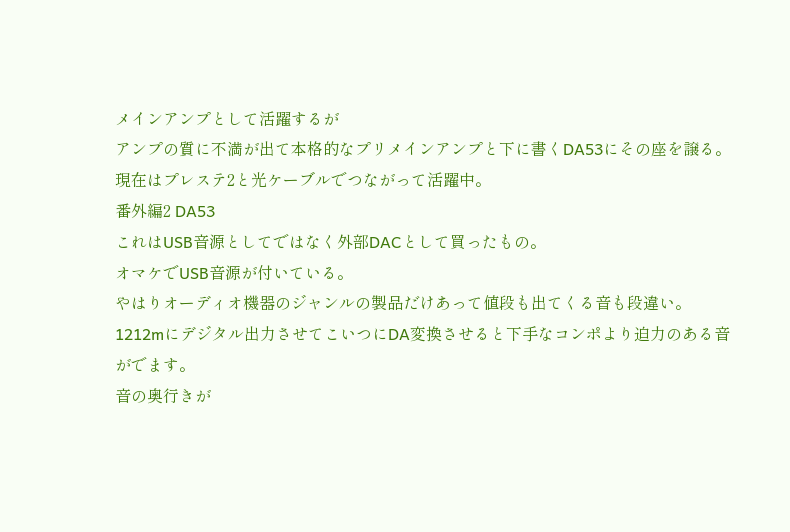メインアンプとして活躍するが
アンプの質に不満が出て本格的なプリメインアンプと下に書くDA53にその座を譲る。
現在はプレステ2と光ケーブルでつながって活躍中。
番外編2 DA53
これはUSB音源としてではなく外部DACとして買ったもの。
オマケでUSB音源が付いている。
やはりオーディオ機器のジャンルの製品だけあって値段も出てくる音も段違い。
1212mにデジタル出力させてこいつにDA変換させると下手なコンポより迫力のある音がでます。
音の奥行きが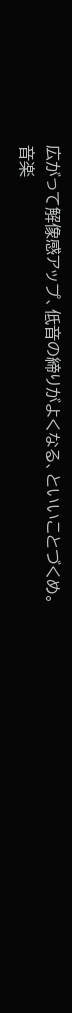広がって解像感アップ、低音の締りがよくなる、といいことづくめ。
音楽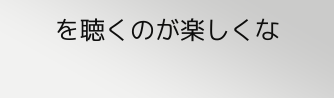を聴くのが楽しくな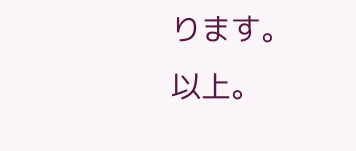ります。
以上。